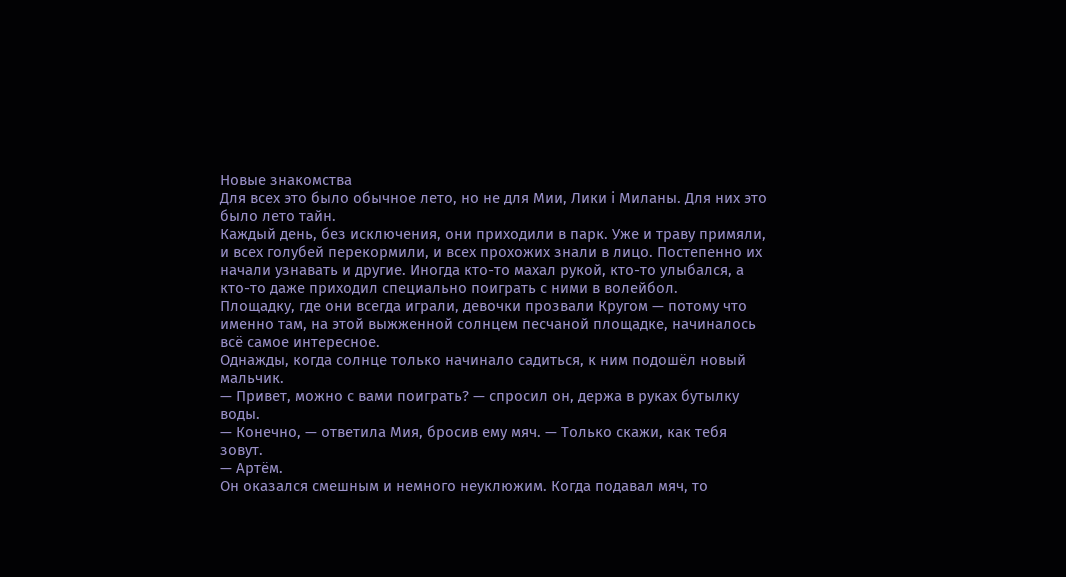Новые знакомства
Для всех это было обычное лето, но не для Мии, Лики і Миланы. Для них это было лето тайн.
Каждый день, без исключения, они приходили в парк. Уже и траву примяли, и всех голубей перекормили, и всех прохожих знали в лицо. Постепенно их начали узнавать и другие. Иногда кто-то махал рукой, кто-то улыбался, а кто-то даже приходил специально поиграть с ними в волейбол.
Площадку, где они всегда играли, девочки прозвали Кругом — потому что именно там, на этой выжженной солнцем песчаной площадке, начиналось всё самое интересное.
Однажды, когда солнце только начинало садиться, к ним подошёл новый мальчик.
— Привет, можно с вами поиграть? — спросил он, держа в руках бутылку воды.
— Конечно, — ответила Мия, бросив ему мяч. — Только скажи, как тебя зовут.
— Артём.
Он оказался смешным и немного неуклюжим. Когда подавал мяч, то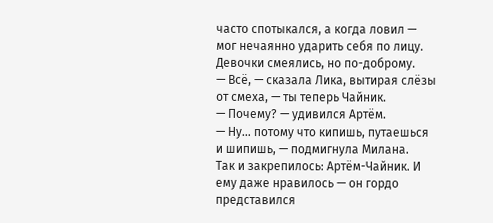часто спотыкался, а когда ловил — мог нечаянно ударить себя по лицу. Девочки смеялись, но по-доброму.
— Всё, — сказала Лика, вытирая слёзы от смеха, — ты теперь Чайник.
— Почему? — удивился Артём.
— Ну… потому что кипишь, путаешься и шипишь, — подмигнула Милана.
Так и закрепилось: Артём-Чайник. И ему даже нравилось — он гордо представился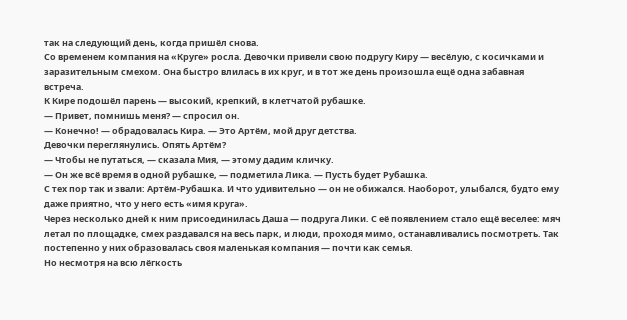так на следующий день, когда пришёл снова.
Со временем компания на «Круге» росла. Девочки привели свою подругу Киру — весёлую, с косичками и заразительным смехом. Она быстро влилась в их круг, и в тот же день произошла ещё одна забавная встреча.
К Кире подошёл парень — высокий, крепкий, в клетчатой рубашке.
— Привет, помнишь меня? — спросил он.
— Конечно! — обрадовалась Кира. — Это Артём, мой друг детства.
Девочки переглянулись. Опять Артём?
— Чтобы не путаться, — сказала Мия, — этому дадим кличку.
— Он же всё время в одной рубашке, — подметила Лика. — Пусть будет Рубашка.
С тех пор так и звали: Артём-Рубашка. И что удивительно — он не обижался. Наоборот, улыбался, будто ему даже приятно, что у него есть «имя круга».
Через несколько дней к ним присоединилась Даша — подруга Лики. С её появлением стало ещё веселее: мяч летал по площадке, смех раздавался на весь парк, и люди, проходя мимо, останавливались посмотреть. Так постепенно у них образовалась своя маленькая компания — почти как семья.
Но несмотря на всю лёгкость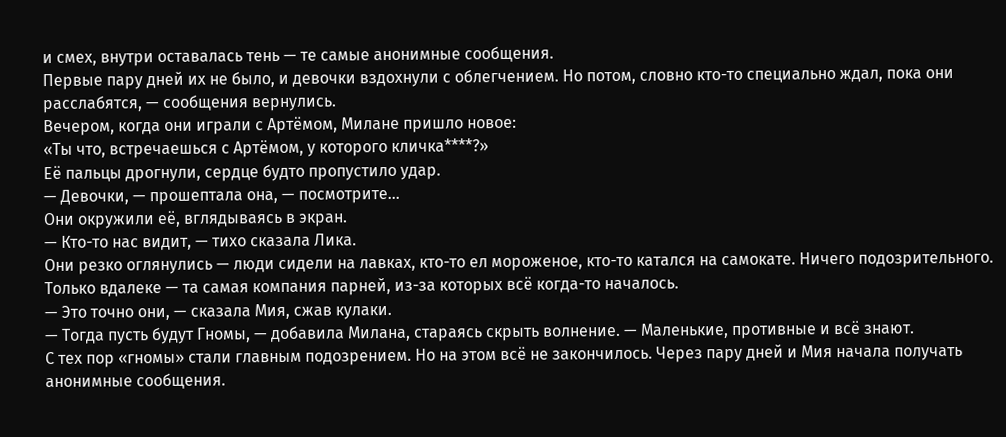и смех, внутри оставалась тень — те самые анонимные сообщения.
Первые пару дней их не было, и девочки вздохнули с облегчением. Но потом, словно кто-то специально ждал, пока они расслабятся, — сообщения вернулись.
Вечером, когда они играли с Артёмом, Милане пришло новое:
«Ты что, встречаешься с Артёмом, у которого кличка****?»
Её пальцы дрогнули, сердце будто пропустило удар.
— Девочки, — прошептала она, — посмотрите…
Они окружили её, вглядываясь в экран.
— Кто-то нас видит, — тихо сказала Лика.
Они резко оглянулись — люди сидели на лавках, кто-то ел мороженое, кто-то катался на самокате. Ничего подозрительного. Только вдалеке — та самая компания парней, из-за которых всё когда-то началось.
— Это точно они, — сказала Мия, сжав кулаки.
— Тогда пусть будут Гномы, — добавила Милана, стараясь скрыть волнение. — Маленькие, противные и всё знают.
С тех пор «гномы» стали главным подозрением. Но на этом всё не закончилось. Через пару дней и Мия начала получать анонимные сообщения.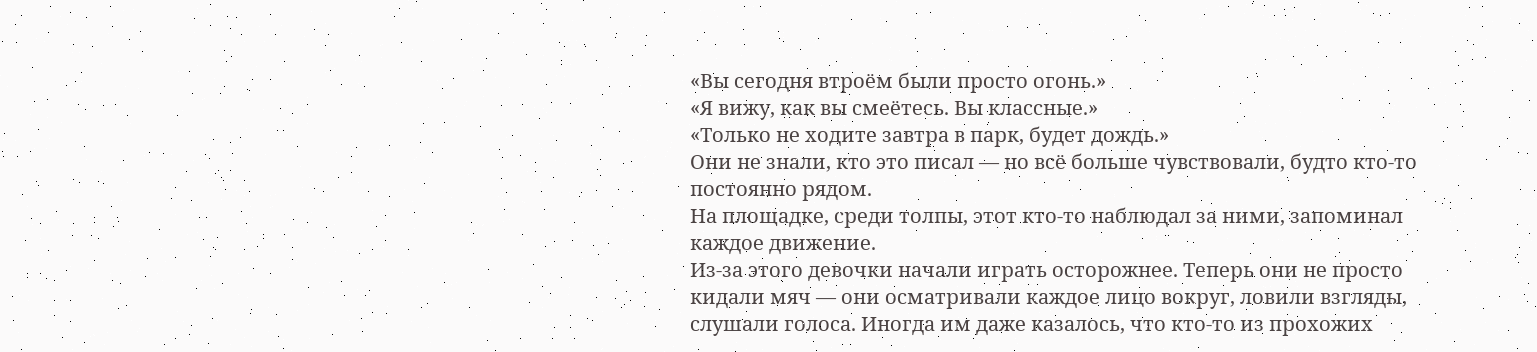«Вы сегодня втроём были просто огонь.»
«Я вижу, как вы смеётесь. Вы классные.»
«Только не ходите завтра в парк, будет дождь.»
Они не знали, кто это писал — но всё больше чувствовали, будто кто-то постоянно рядом.
На площадке, среди толпы, этот кто-то наблюдал за ними, запоминал каждое движение.
Из-за этого девочки начали играть осторожнее. Теперь они не просто кидали мяч — они осматривали каждое лицо вокруг, ловили взгляды, слушали голоса. Иногда им даже казалось, что кто-то из прохожих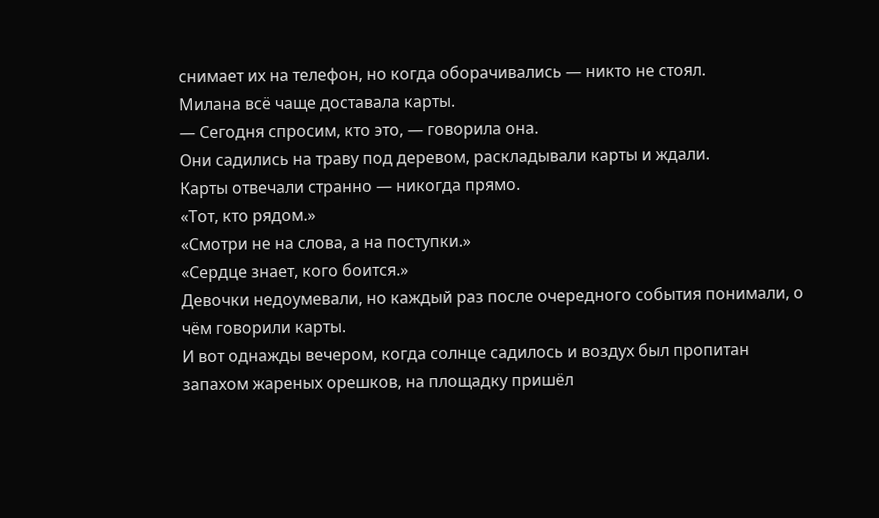снимает их на телефон, но когда оборачивались — никто не стоял.
Милана всё чаще доставала карты.
— Сегодня спросим, кто это, — говорила она.
Они садились на траву под деревом, раскладывали карты и ждали.
Карты отвечали странно — никогда прямо.
«Тот, кто рядом.»
«Смотри не на слова, а на поступки.»
«Сердце знает, кого боится.»
Девочки недоумевали, но каждый раз после очередного события понимали, о чём говорили карты.
И вот однажды вечером, когда солнце садилось и воздух был пропитан запахом жареных орешков, на площадку пришёл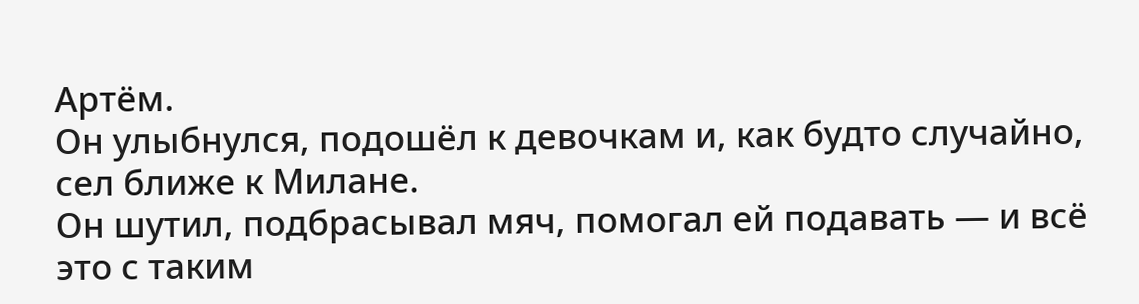Артём.
Он улыбнулся, подошёл к девочкам и, как будто случайно, сел ближе к Милане.
Он шутил, подбрасывал мяч, помогал ей подавать — и всё это с таким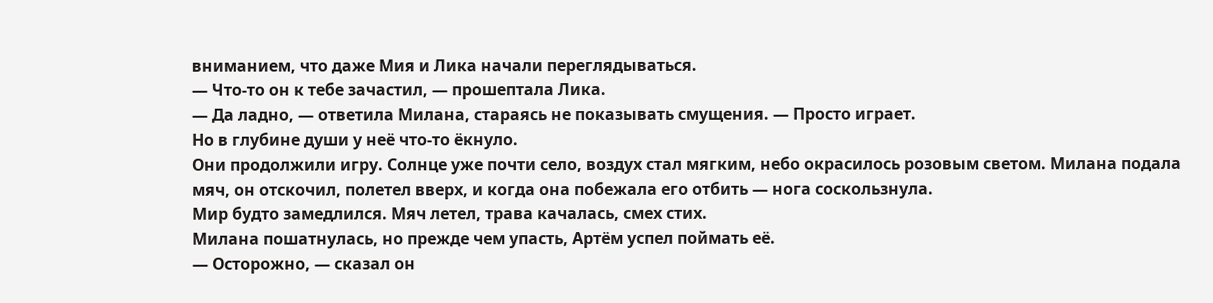вниманием, что даже Мия и Лика начали переглядываться.
— Что-то он к тебе зачастил, — прошептала Лика.
— Да ладно, — ответила Милана, стараясь не показывать смущения. — Просто играет.
Но в глубине души у неё что-то ёкнуло.
Они продолжили игру. Солнце уже почти село, воздух стал мягким, небо окрасилось розовым светом. Милана подала мяч, он отскочил, полетел вверх, и когда она побежала его отбить — нога соскользнула.
Мир будто замедлился. Мяч летел, трава качалась, смех стих.
Милана пошатнулась, но прежде чем упасть, Артём успел поймать её.
— Осторожно, — сказал он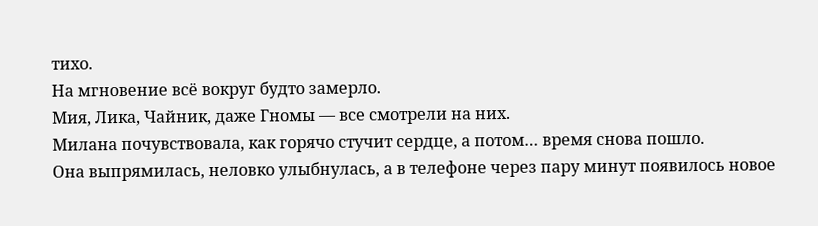тихо.
На мгновение всё вокруг будто замерло.
Мия, Лика, Чайник, даже Гномы — все смотрели на них.
Милана почувствовала, как горячо стучит сердце, а потом… время снова пошло.
Она выпрямилась, неловко улыбнулась, а в телефоне через пару минут появилось новое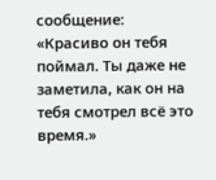сообщение:
«Красиво он тебя поймал. Ты даже не заметила, как он на тебя смотрел всё это время.»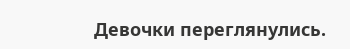Девочки переглянулись.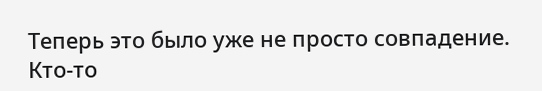Теперь это было уже не просто совпадение.
Кто-то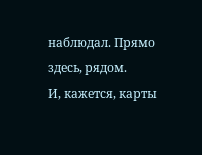наблюдал. Прямо здесь, рядом.
И, кажется, карты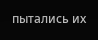пытались их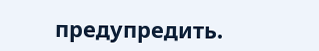предупредить.